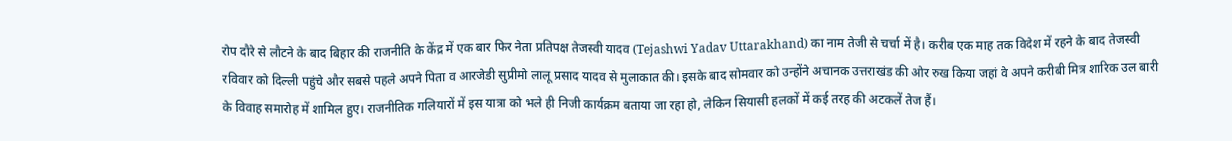रोप दौरे से लौटने के बाद बिहार की राजनीति के केंद्र में एक बार फिर नेता प्रतिपक्ष तेजस्वी यादव (Tejashwi Yadav Uttarakhand) का नाम तेजी से चर्चा में है। करीब एक माह तक विदेश में रहने के बाद तेजस्वी रविवार को दिल्ली पहुंचे और सबसे पहले अपने पिता व आरजेडी सुप्रीमो लालू प्रसाद यादव से मुलाकात की। इसके बाद सोमवार को उन्होंने अचानक उत्तराखंड की ओर रुख किया जहां वे अपने करीबी मित्र शारिक उल बारी के विवाह समारोह में शामिल हुए। राजनीतिक गलियारों में इस यात्रा को भले ही निजी कार्यक्रम बताया जा रहा हो, लेकिन सियासी हलकों में कई तरह की अटकलें तेज हैं।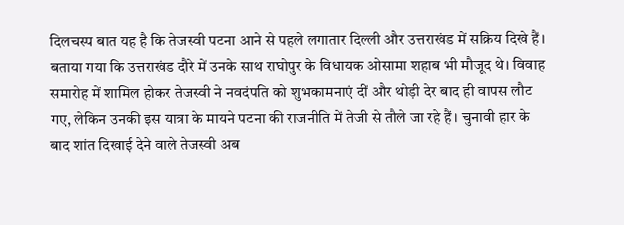दिलचस्प बात यह है कि तेजस्वी पटना आने से पहले लगातार दिल्ली और उत्तराखंड में सक्रिय दिखे हैं। बताया गया कि उत्तराखंड दौरे में उनके साथ राघोपुर के विधायक ओसामा शहाब भी मौजूद थे। विवाह समारोह में शामिल होकर तेजस्वी ने नवदंपति को शुभकामनाएं दीं और थोड़ी देर बाद ही वापस लौट गए, लेकिन उनकी इस यात्रा के मायने पटना की राजनीति में तेजी से तौले जा रहे हैं। चुनावी हार के बाद शांत दिखाई देने वाले तेजस्वी अब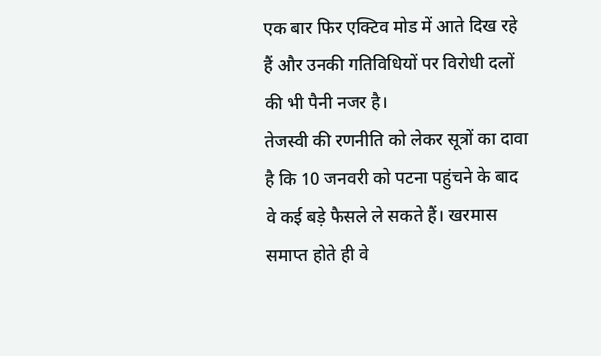एक बार फिर एक्टिव मोड में आते दिख रहे हैं और उनकी गतिविधियों पर विरोधी दलों की भी पैनी नजर है।
तेजस्वी की रणनीति को लेकर सूत्रों का दावा है कि 10 जनवरी को पटना पहुंचने के बाद वे कई बड़े फैसले ले सकते हैं। खरमास समाप्त होते ही वे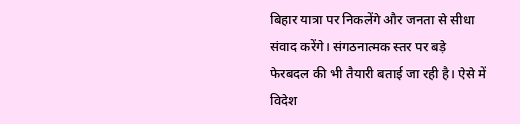बिहार यात्रा पर निकलेंगे और जनता से सीधा संवाद करेंगे। संगठनात्मक स्तर पर बड़े फेरबदल की भी तैयारी बताई जा रही है। ऐसे में विदेश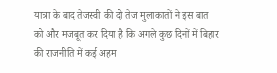यात्रा के बाद तेजस्वी की दो तेज मुलाकातों ने इस बात को और मजबूत कर दिया है कि अगले कुछ दिनों में बिहार की राजनीति में कई अहम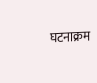घटनाक्रम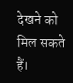देखने को मिल सकते हैं।